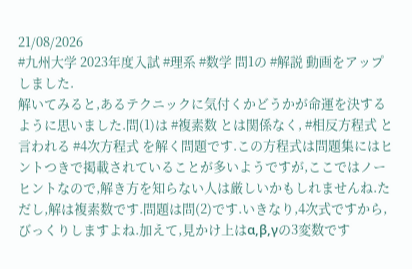21/08/2026
#九州大学 2023年度入試 #理系 #数学 問1の #解説 動画をアップしました.
解いてみると,あるテクニックに気付くかどうかが命運を決するように思いました.問(1)は #複素数 とは関係なく, #相反方程式 と言われる #4次方程式 を解く問題です.この方程式は問題集にはヒントつきで掲載されていることが多いようですが,ここではノーヒントなので,解き方を知らない人は厳しいかもしれませんね.ただし,解は複素数です.問題は問(2)です.いきなり,4次式ですから,びっくりしますよね.加えて,見かけ上はα,β,γの3変数です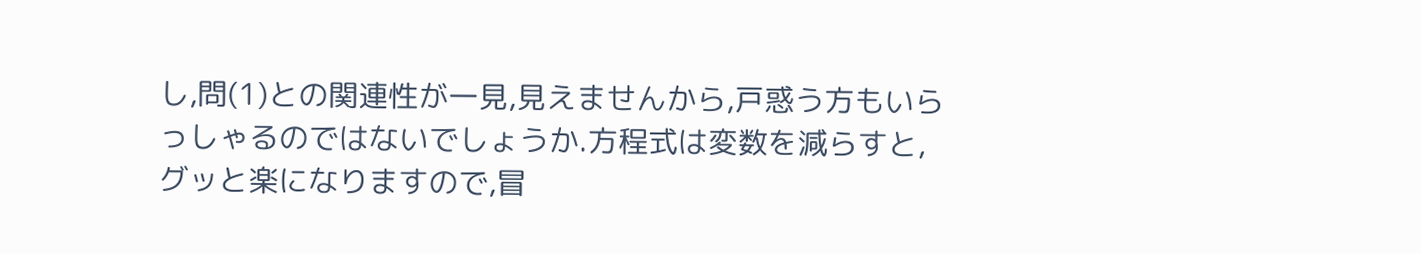し,問(1)との関連性が一見,見えませんから,戸惑う方もいらっしゃるのではないでしょうか.方程式は変数を減らすと,グッと楽になりますので,冒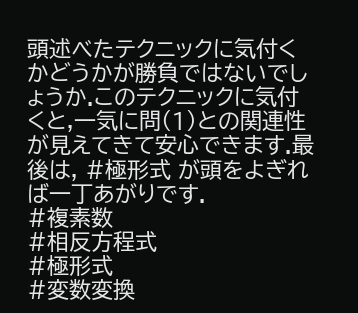頭述べたテクニックに気付くかどうかが勝負ではないでしょうか.このテクニックに気付くと,一気に問(1)との関連性が見えてきて安心できます.最後は, #極形式 が頭をよぎれば一丁あがりです.
#複素数
#相反方程式
#極形式
#変数変換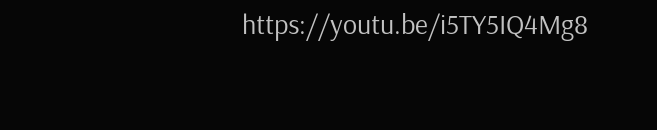https://youtu.be/i5TY5IQ4Mg8